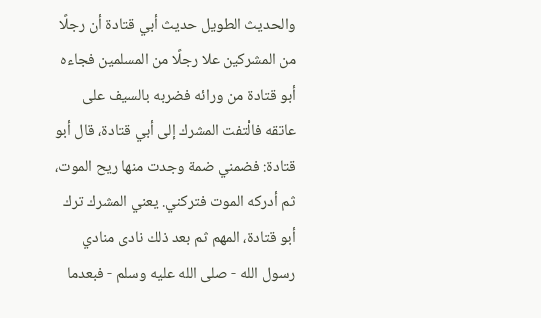والحديث الطويل حديث أبي قتادة أن رجلًا من المشركين علا رجلًا من المسلمين فجاءه أبو قتادة من ورائه فضربه بالسيف على عاتقه فالْتفت المشرك إلى أبي قتادة، قال أبو قتادة: فضمني ضمة وجدت منها ريح الموت، ثم أدركه الموت فتركني. يعني المشرك ترك أبو قتادة، المهم ثم بعد ذلك نادى منادي رسول الله - صلى الله عليه وسلم - فبعدما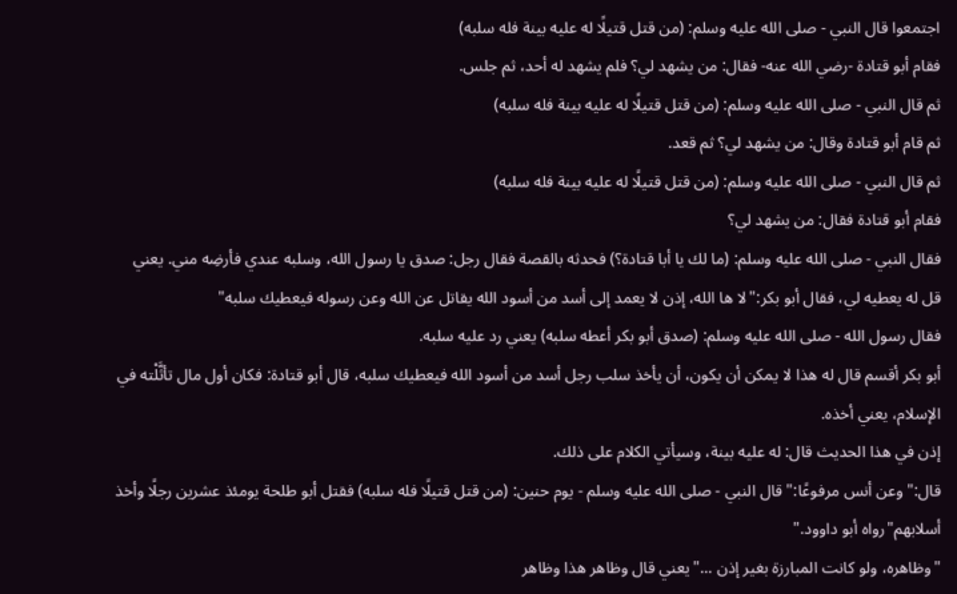اجتمعوا قال النبي - صلى الله عليه وسلم: (من قتل قتيلًا له عليه بينة فله سلبه)
فقام أبو قتادة -رضي الله عنه- فقال: من يشهد لي؟ فلم يشهد له أحد، ثم جلس.
ثم قال النبي - صلى الله عليه وسلم: (من قتل قتيلًا له عليه بينة فله سلبه)
ثم قام أبو قتادة وقال: من يشهد لي؟ ثم قعد.
ثم قال النبي - صلى الله عليه وسلم: (من قتل قتيلًا له عليه بينة فله سلبه)
فقام أبو قتادة فقال: من يشهد لي؟
فقال النبي - صلى الله عليه وسلم: (ما لك يا أبا قتادة؟) فحدثه بالقصة فقال رجل: صدق يا رسول الله، وسلبه عندي فأرضِه مني. يعني قل له يعطيه لي، فقال أبو بكر:"لا ها الله، إذن لا يعمد إلى أسد من أسود الله يقاتل عن الله وعن رسوله فيعطيك سلبه"
فقال رسول الله - صلى الله عليه وسلم: (صدق أبو بكر أعطه سلبه) يعني رد عليه سلبه.
أبو بكر أقسم قال له هذا لا يمكن أن يكون، أن يأخذ سلب رجل أسد من أسود الله فيعطيك سلبه، قال أبو قتادة: فكان أول مال تأثَّلْته في الإسلام، يعني أخذه.
إذن في هذا الحديث قال: له عليه بينة، وسيأتي الكلام على ذلك.
قال:"وعن أنس مرفوعًا:"قال النبي - صلى الله عليه وسلم - يوم حنين: (من قتل قتيلًا فله سلبه) فقتل أبو طلحة يومئذ عشرين رجلًا وأخذ أسلابهم"رواه أبو داوود."
"وظاهره، ولو كانت المبارزة بغير إذن ..."يعني قال وظاهر هذا وظاهر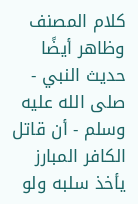كلام المصنف وظاهر أيضًا حديث النبي - صلى الله عليه وسلم - أن قاتل الكافر المبارز يأخذ سلبه ولو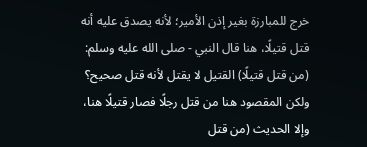خرج للمبارزة بغير إذن الأمير؛ لأنه يصدق عليه أنه قتل قتيلًا، هنا قال النبي - صلى الله عليه وسلم: (من قتل قتيلًا) القتيل لا يقتل لأنه قتل صحيح؟ ولكن المقصود هنا من قتل رجلًا فصار قتيلًا هنا، وإلا الحديث (من قتل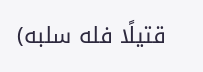قتيلًا فله سلبه)